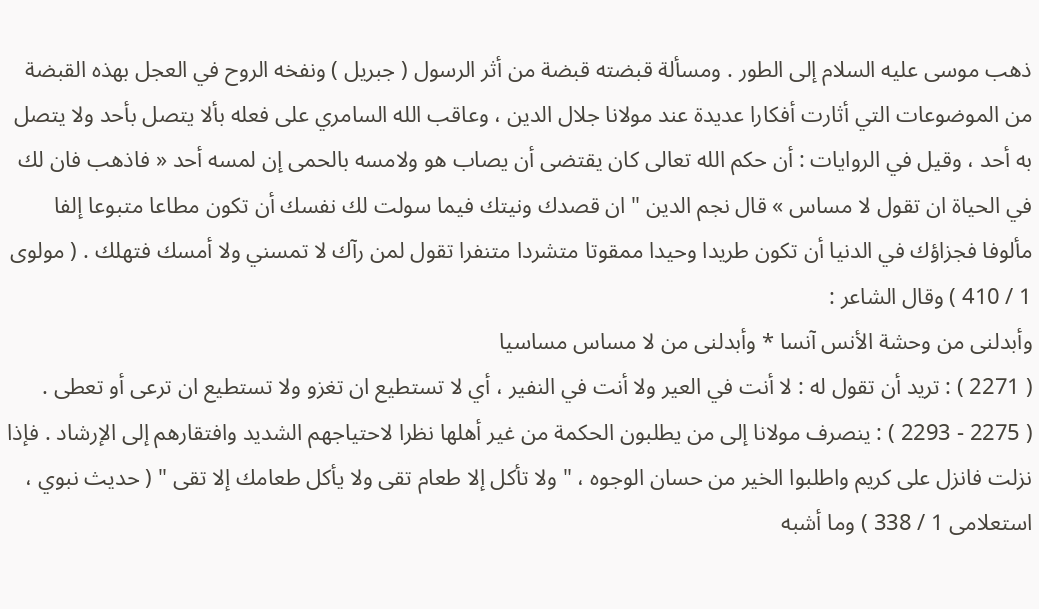ذهب موسى عليه السلام إلى الطور . ومسألة قبضته قبضة من أثر الرسول ( جبريل ) ونفخه الروح في العجل بهذه القبضة من الموضوعات التي أثارت أفكارا عديدة عند مولانا جلال الدين ، وعاقب الله السامري على فعله بألا يتصل بأحد ولا يتصل به أحد ، وقيل في الروايات : أن حكم الله تعالى كان يقتضى أن يصاب هو ولامسه بالحمى إن لمسه أحد « فاذهب فان لك في الحياة ان تقول لا مساس » قال نجم الدين " ان قصدك ونيتك فيما سولت لك نفسك أن تكون مطاعا متبوعا إلفا مألوفا فجزاؤك في الدنيا أن تكون طريدا وحيدا ممقوتا متشردا متنفرا تقول لمن رآك لا تمسني ولا أمسك فتهلك . ( مولوى 1 / 410 ) وقال الشاعر :
وأبدلنى من وحشة الأنس آنسا * وأبدلنى من لا مساس مساسيا
( 2271 ) : تريد أن تقول له : لا أنت في العير ولا أنت في النفير ، أي لا تستطيع ان تغزو ولا تستطيع ان ترعى أو تعطى .
( 2275 - 2293 ) : ينصرف مولانا إلى من يطلبون الحكمة من غير أهلها نظرا لاحتياجهم الشديد وافتقارهم إلى الإرشاد . فإذا نزلت فانزل على كريم واطلبوا الخير من حسان الوجوه ، " ولا تأكل إلا طعام تقى ولا يأكل طعامك إلا تقى " ( حديث نبوي ، استعلامى 1 / 338 ) وما أشبه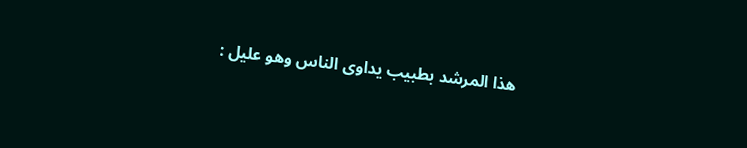هذا المرشد بطبيب يداوى الناس وهو عليل :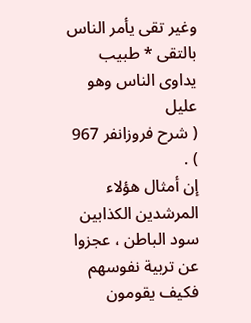وغير تقى يأمر الناس بالتقى * طبيب يداوى الناس وهو عليل
( شرح فروزانفر 967 ) .
إن أمثال هؤلاء المرشدين الكذابين سود الباطن ، عجزوا عن تربية نفوسهم فكيف يقومون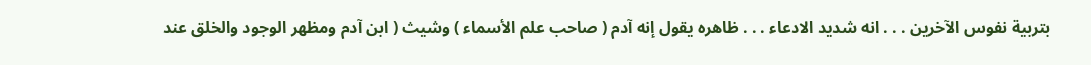بتربية نفوس الآخرين . . . انه شديد الادعاء . . . ظاهره يقول إنه آدم ( صاحب علم الأسماء ) وشيث ( ابن آدم ومظهر الوجود والخلق عند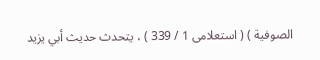الصوفية ) ( استعلامى 1 / 339 ) ، يتحدث حديث أبي يزيد